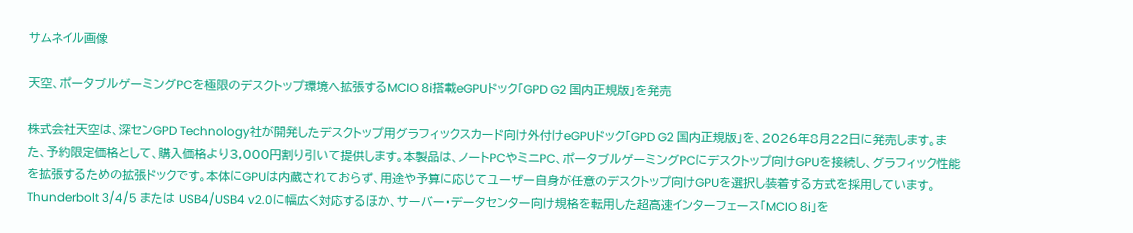サムネイル画像

天空、ポータブルゲーミングPCを極限のデスクトップ環境へ拡張するMCIO 8i搭載eGPUドック「GPD G2 国内正規版」を発売

株式会社天空は、深センGPD Technology社が開発したデスクトップ用グラフィックスカード向け外付けeGPUドック「GPD G2 国内正規版」を、2026年8月22日に発売します。また、予約限定価格として、購入価格より3,000円割り引いて提供します。本製品は、ノートPCやミニPC、ポータブルゲーミングPCにデスクトップ向けGPUを接続し、グラフィック性能を拡張するための拡張ドックです。本体にGPUは内蔵されておらず、用途や予算に応じてユーザー自身が任意のデスクトップ向けGPUを選択し装着する方式を採用しています。Thunderbolt 3/4/5 または USB4/USB4 v2.0に幅広く対応するほか、サーバー・データセンター向け規格を転用した超高速インターフェース「MCIO 8i」を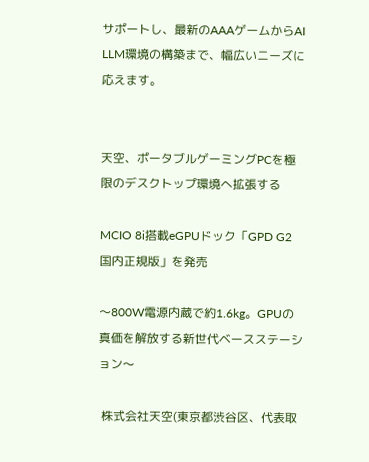サポートし、最新のAAAゲームからAI LLM環境の構築まで、幅広いニーズに応えます。


天空、ポータブルゲーミングPCを極限のデスクトップ環境へ拡張する

MCIO 8i搭載eGPUドック「GPD G2 国内正規版」を発売

〜800W電源内蔵で約1.6kg。GPUの真価を解放する新世代ベースステーション〜

 株式会社天空(東京都渋谷区、代表取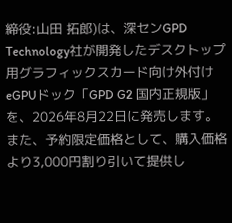締役:山田 拓郎)は、深センGPD Technology社が開発したデスクトップ用グラフィックスカード向け外付けeGPUドック「GPD G2 国内正規版」を、2026年8月22日に発売します。また、予約限定価格として、購入価格より3,000円割り引いて提供し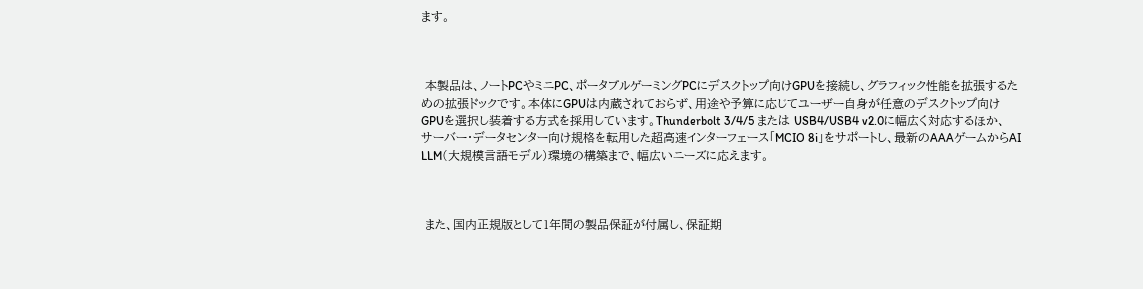ます。



 本製品は、ノートPCやミニPC、ポータブルゲーミングPCにデスクトップ向けGPUを接続し、グラフィック性能を拡張するための拡張ドックです。本体にGPUは内蔵されておらず、用途や予算に応じてユーザー自身が任意のデスクトップ向けGPUを選択し装着する方式を採用しています。Thunderbolt 3/4/5 または USB4/USB4 v2.0に幅広く対応するほか、サーバー・データセンター向け規格を転用した超高速インターフェース「MCIO 8i」をサポートし、最新のAAAゲームからAI LLM(大規模言語モデル)環境の構築まで、幅広いニーズに応えます。



 また、国内正規版として1年間の製品保証が付属し、保証期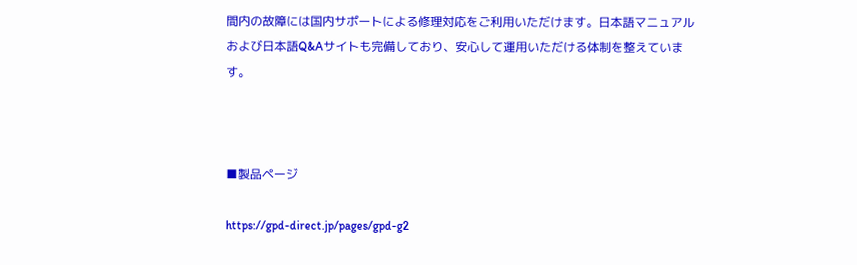間内の故障には国内サポートによる修理対応をご利用いただけます。日本語マニュアルおよび日本語Q&Aサイトも完備しており、安心して運用いただける体制を整えています。



■製品ページ

https://gpd-direct.jp/pages/gpd-g2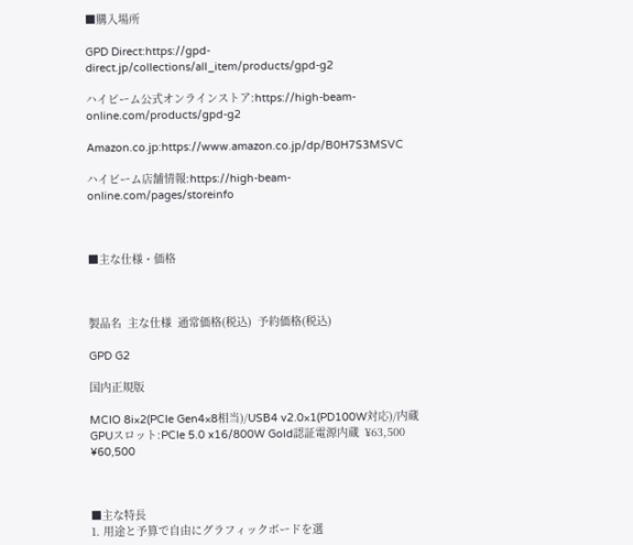■購入場所

GPD Direct:https://gpd-direct.jp/collections/all_item/products/gpd-g2

ハイビーム公式オンラインストア:https://high-beam-online.com/products/gpd-g2

Amazon.co.jp:https://www.amazon.co.jp/dp/B0H7S3MSVC

ハイビーム店舗情報:https://high-beam-online.com/pages/storeinfo



■主な仕様・価格



製品名  主な仕様  通常価格(税込)  予約価格(税込)

GPD G2

国内正規版

MCIO 8i×2(PCIe Gen4×8相当)/USB4 v2.0×1(PD100W対応)/内蔵GPUスロット:PCIe 5.0 x16/800W Gold認証電源内蔵  ¥63,500  ¥60,500



■主な特長
1. 用途と予算で自由にグラフィックボードを選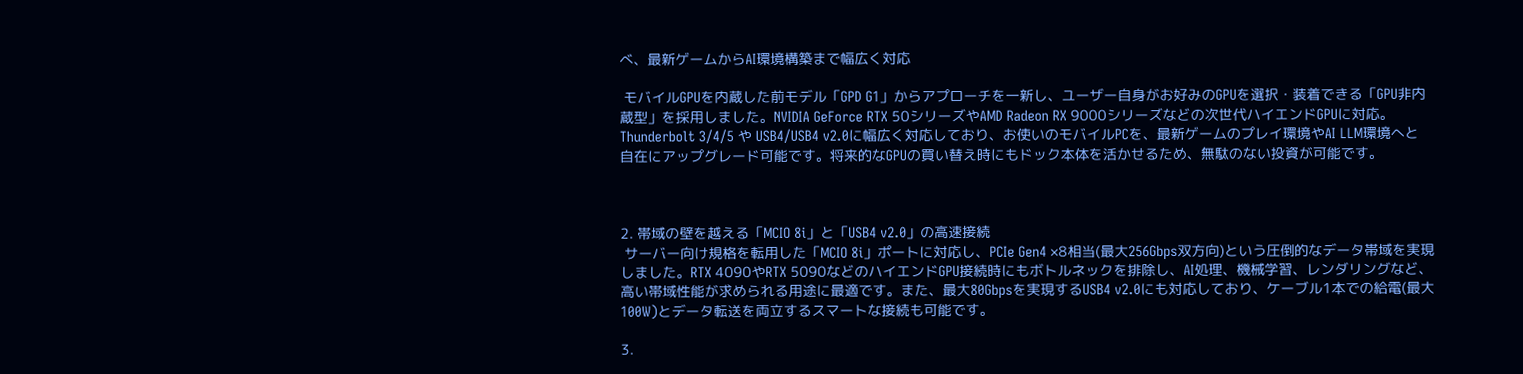べ、最新ゲームからAI環境構築まで幅広く対応

 モバイルGPUを内蔵した前モデル「GPD G1」からアプローチを一新し、ユーザー自身がお好みのGPUを選択・装着できる「GPU非内蔵型」を採用しました。NVIDIA GeForce RTX 50シリーズやAMD Radeon RX 9000シリーズなどの次世代ハイエンドGPUに対応。Thunderbolt 3/4/5 や USB4/USB4 v2.0に幅広く対応しており、お使いのモバイルPCを、最新ゲームのプレイ環境やAI LLM環境へと自在にアップグレード可能です。将来的なGPUの買い替え時にもドック本体を活かせるため、無駄のない投資が可能です。



2. 帯域の壁を越える「MCIO 8i」と「USB4 v2.0」の高速接続
 サーバー向け規格を転用した「MCIO 8i」ポートに対応し、PCIe Gen4 ×8相当(最大256Gbps双方向)という圧倒的なデータ帯域を実現しました。RTX 4090やRTX 5090などのハイエンドGPU接続時にもボトルネックを排除し、AI処理、機械学習、レンダリングなど、高い帯域性能が求められる用途に最適です。また、最大80Gbpsを実現するUSB4 v2.0にも対応しており、ケーブル1本での給電(最大100W)とデータ転送を両立するスマートな接続も可能です。

3.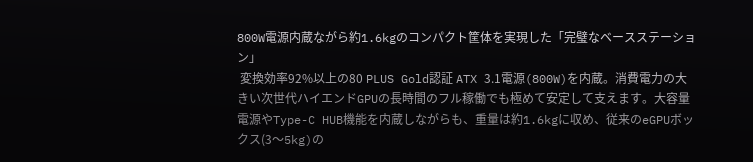800W電源内蔵ながら約1.6kgのコンパクト筐体を実現した「完璧なベースステーション」
 変換効率92%以上の80 PLUS Gold認証 ATX 3.1電源(800W)を内蔵。消費電力の大きい次世代ハイエンドGPUの長時間のフル稼働でも極めて安定して支えます。大容量電源やType-C HUB機能を内蔵しながらも、重量は約1.6kgに収め、従来のeGPUボックス(3〜5kg)の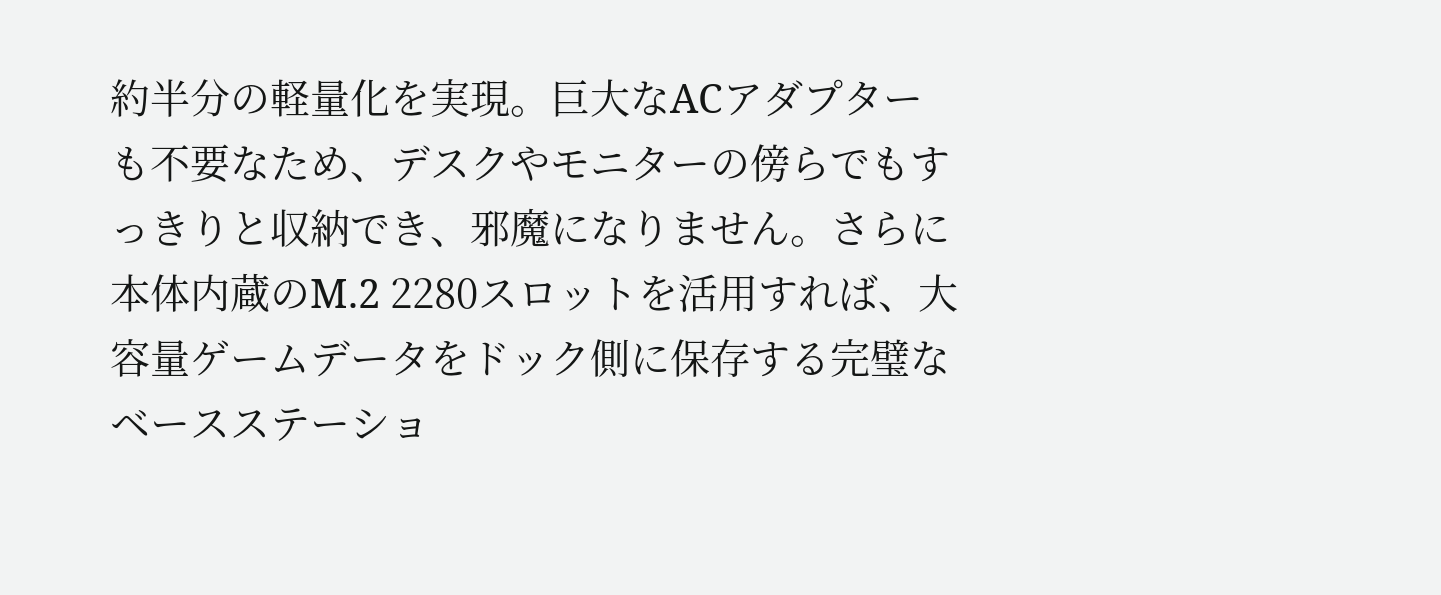約半分の軽量化を実現。巨大なACアダプターも不要なため、デスクやモニターの傍らでもすっきりと収納でき、邪魔になりません。さらに本体内蔵のM.2 2280スロットを活用すれば、大容量ゲームデータをドック側に保存する完璧なベースステーショ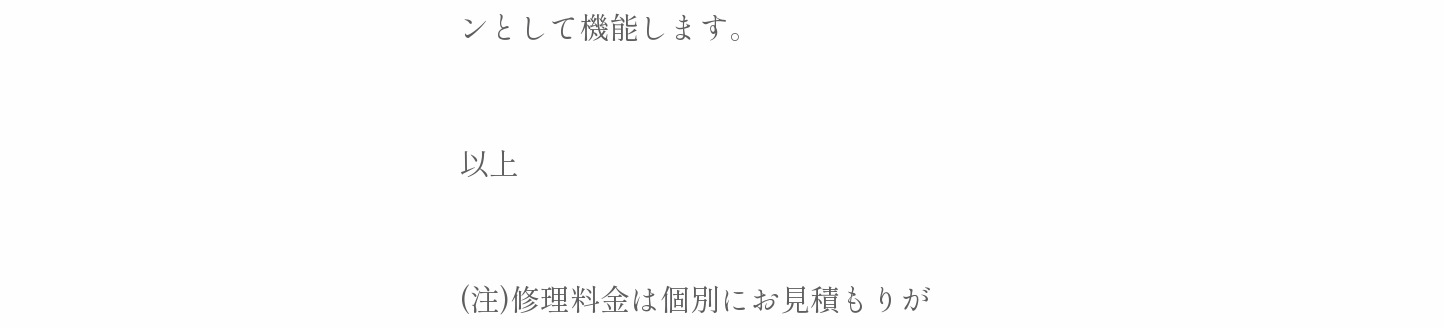ンとして機能します。



以上



(注)修理料金は個別にお見積もりが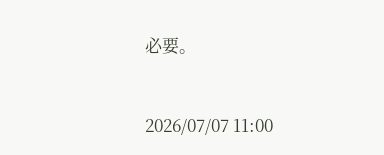必要。



2026/07/07 11:00